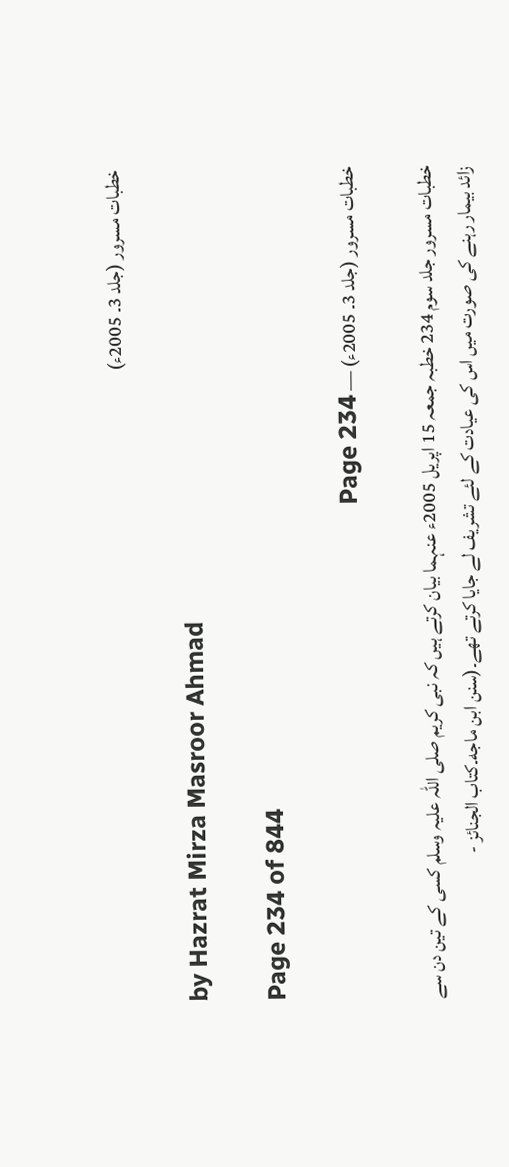خطبات مسرور (جلد 3۔ 2005ء)

by Hazrat Mirza Masroor Ahmad

Page 234 of 844

خطبات مسرور (جلد 3۔ 2005ء) — Page 234

خطبات مسرور جلد سوم 234 خطبہ جمعہ 15 اپریل 2005ء عنہما بیان کرتے ہیں کہ نبی کریم صلی اللہ علیہ وسلم کسی کے تین دن سے زائد بیمار رہنے کی صورت میں اس کی عیادت کے لئے تشریف لے جایا کرتے تھے۔(سنن ابن ماجه۔کتاب الجنائز -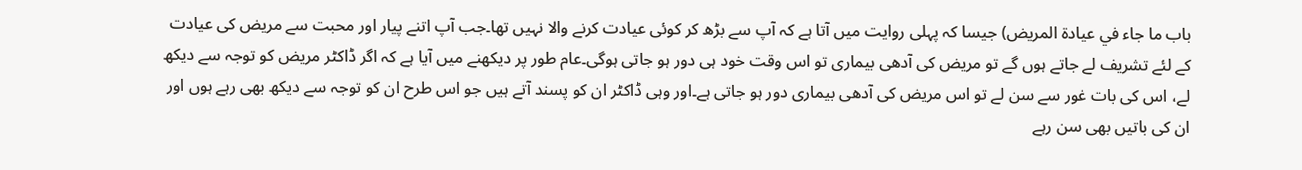باب ما جاء في عيادة المريض) جیسا کہ پہلی روایت میں آتا ہے کہ آپ سے بڑھ کر کوئی عیادت کرنے والا نہیں تھا۔جب آپ اتنے پیار اور محبت سے مریض کی عیادت کے لئے تشریف لے جاتے ہوں گے تو مریض کی آدھی بیماری تو اس وقت خود ہی دور ہو جاتی ہوگی۔عام طور پر دیکھنے میں آیا ہے کہ اگر ڈاکٹر مریض کو توجہ سے دیکھ لے، اس کی بات غور سے سن لے تو اس مریض کی آدھی بیماری دور ہو جاتی ہے۔اور وہی ڈاکٹر ان کو پسند آتے ہیں جو اس طرح ان کو توجہ سے دیکھ بھی رہے ہوں اور ان کی باتیں بھی سن رہے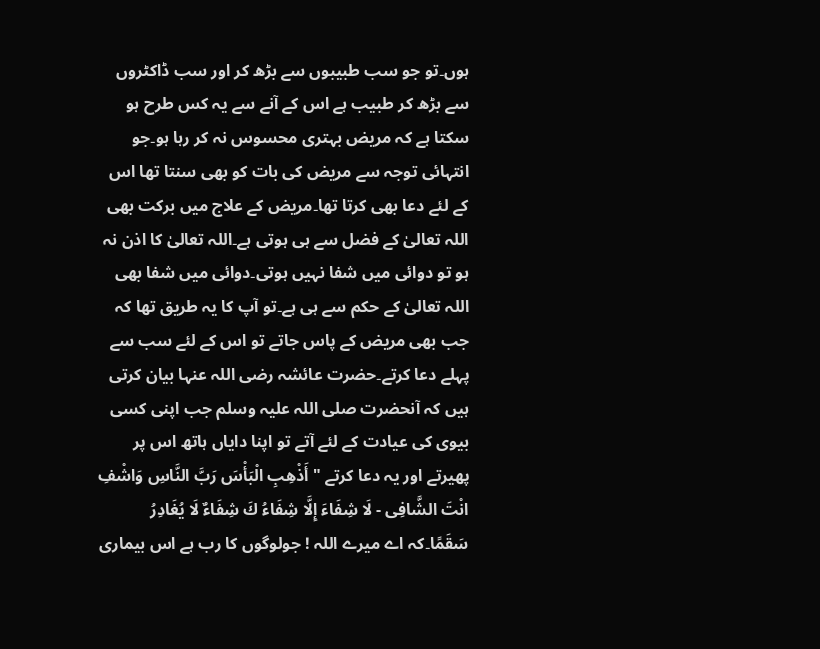ہوں۔تو جو سب طبیبوں سے بڑھ کر اور سب ڈاکٹروں سے بڑھ کر طبیب ہے اس کے آنے سے یہ کس طرح ہو سکتا ہے کہ مریض بہتری محسوس نہ کر رہا ہو۔جو انتہائی توجہ سے مریض کی بات کو بھی سنتا تھا اس کے لئے دعا بھی کرتا تھا۔مریض کے علاج میں برکت بھی اللہ تعالیٰ کے فضل سے ہی ہوتی ہے۔اللہ تعالیٰ کا اذن نہ ہو تو دوائی میں شفا نہیں ہوتی۔دوائی میں شفا بھی اللہ تعالیٰ کے حکم سے ہی ہے۔تو آپ کا یہ طریق تھا کہ جب بھی مریض کے پاس جاتے تو اس کے لئے سب سے پہلے دعا کرتے۔حضرت عائشہ رضی اللہ عنہا بیان کرتی ہیں کہ آنحضرت صلی اللہ علیہ وسلم جب اپنی کسی بیوی کی عیادت کے لئے آتے تو اپنا دایاں ہاتھ اس پر پھیرتے اور یہ دعا کرتے " أَذْهِبِ الْبَأْسَ رَبَّ النَّاسِ وَاشْفِ انْتَ الشَّافِى - لَا شِفَاءَ إِلَّا شِفَاءُ كَ شِفَاءٌ لَا يُغَادِرُ سَقَمًا۔کہ اے میرے اللہ ! جولوگوں کا رب ہے اس بیماری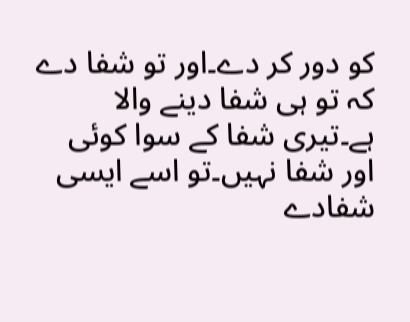کو دور کر دے۔اور تو شفا دے کہ تو ہی شفا دینے والا ہے۔تیری شفا کے سوا کوئی اور شفا نہیں۔تو اسے ایسی شفادے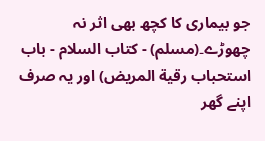جو بیماری کا کچھ بھی اثر نہ چھوڑے۔(مسلم) - كتاب السلام - باب استحباب رقية المريض) اور یہ صرف اپنے گھر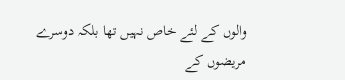والوں کے لئے خاص نہیں تھا بلکہ دوسرے مریضوں کے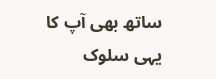ساتھ بھی آپ کا یہی سلوک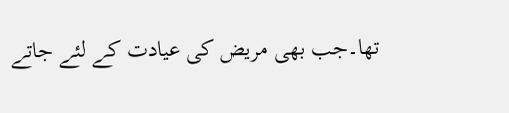تھا۔جب بھی مریض کی عیادت کے لئے جاتے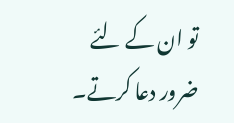تو ان کے لئے ضرور دعا کرتے۔